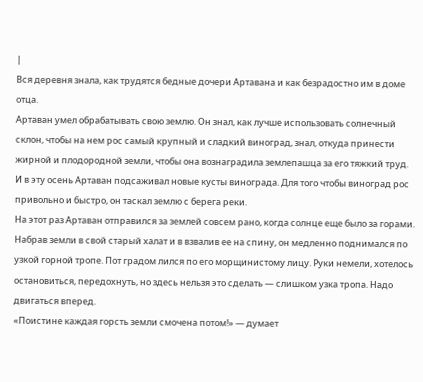|
Вся деревня знала, как трудятся бедные дочери Артавана и как безрадостно им в доме отца.
Артаван умел обрабатывать свою землю. Он знал, как лучше использовать солнечный склон, чтобы на нем рос самый крупный и сладкий виноград, знал, откуда принести жирной и плодородной земли, чтобы она вознаградила землепашца за его тяжкий труд.
И в эту осень Артаван подсаживал новые кусты винограда. Для того чтобы виноград рос привольно и быстро, он таскал землю с берега реки.
На этот раз Артаван отправился за землей совсем рано, когда солнце еще было за горами. Набрав земли в свой старый халат и в взвалив ее на спину, он медленно поднимался по узкой горной тропе. Пот градом лился по его морщинистому лицу. Руки немели, хотелось остановиться, передохнуть, но здесь нельзя это сделать — слишком узка тропа. Надо двигаться вперед.
«Поистине каждая горсть земли смочена потом!» — думает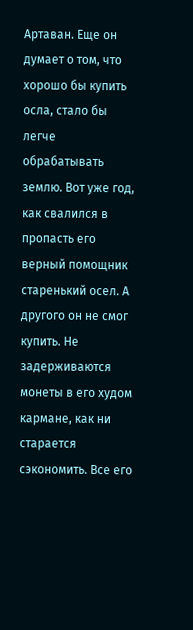Артаван. Еще он думает о том, что хорошо бы купить осла, стало бы легче обрабатывать землю. Вот уже год, как свалился в пропасть его верный помощник старенький осел. А другого он не смог купить. Не задерживаются монеты в его худом кармане, как ни старается сэкономить. Все его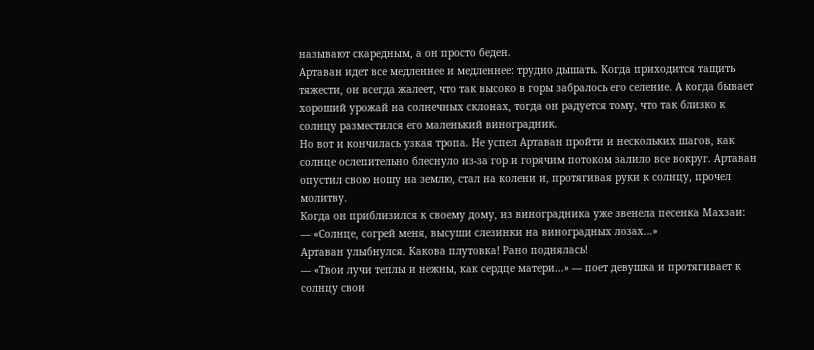называют скаредным, а он просто беден.
Артаван идет все медленнее и медленнее: трудно дышать. Когда приходится тащить тяжести, он всегда жалеет, что так высоко в горы забралось его селение. А когда бывает хороший урожай на солнечных склонах, тогда он радуется тому, что так близко к солнцу разместился его маленький виноградник.
Но вот и кончилась узкая тропа. Не успел Артаван пройти и нескольких шагов, как солнце ослепительно блеснуло из-за гор и горячим потоком залило все вокруг. Артаван опустил свою ношу на землю, стал на колени и, протягивая руки к солнцу, прочел молитву.
Когда он приблизился к своему дому, из виноградника уже звенела песенка Махзаи:
— «Солнце, согрей меня, высуши слезинки на виноградных лозах…»
Артаван улыбнулся. Какова плутовка! Рано поднялась!
— «Твои лучи теплы и нежны, как сердце матери…» — поет девушка и протягивает к солнцу свои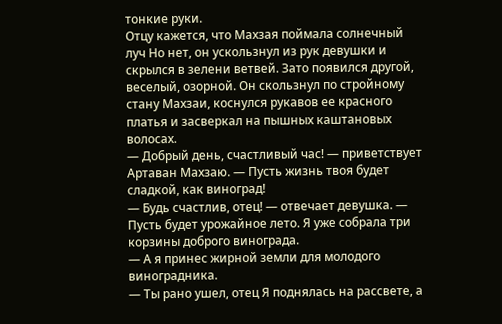тонкие руки.
Отцу кажется, что Махзая поймала солнечный луч Но нет, он ускользнул из рук девушки и скрылся в зелени ветвей. Зато появился другой, веселый, озорной. Он скользнул по стройному стану Махзаи, коснулся рукавов ее красного платья и засверкал на пышных каштановых волосах.
— Добрый день, счастливый час! — приветствует Артаван Махзаю. — Пусть жизнь твоя будет сладкой, как виноград!
— Будь счастлив, отец! — отвечает девушка. — Пусть будет урожайное лето. Я уже собрала три корзины доброго винограда.
— А я принес жирной земли для молодого виноградника.
— Ты рано ушел, отец Я поднялась на рассвете, а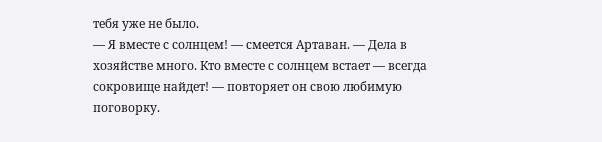тебя уже не было.
— Я вместе с солнцем! — смеется Артаван. — Дела в хозяйстве много. Кто вместе с солнцем встает — всегда сокровище найдет! — повторяет он свою любимую поговорку.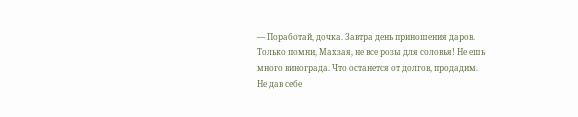— Поработай, дочка. Завтра день приношения даров. Только помни, Махзая, не все розы для соловья! Не ешь много винограда. Что останется от долгов, продадим.
Не дав себе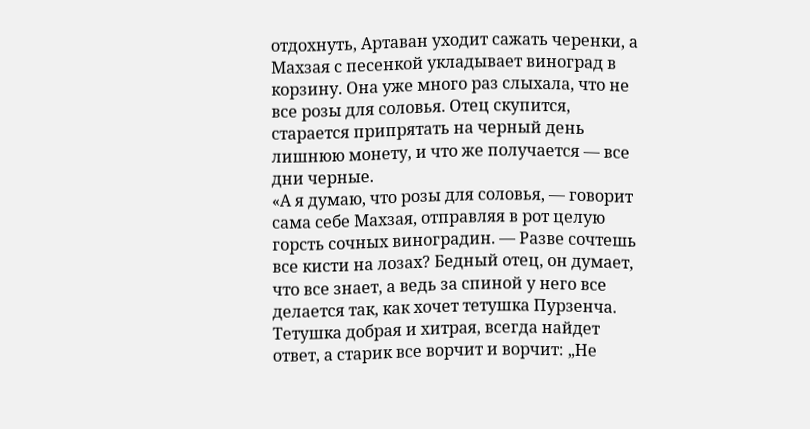отдохнуть, Артаван уходит сажать черенки, а Махзая с песенкой укладывает виноград в корзину. Она уже много раз слыхала, что не все розы для соловья. Отец скупится, старается припрятать на черный день лишнюю монету, и что же получается — все дни черные.
«А я думаю, что розы для соловья, — говорит сама себе Махзая, отправляя в рот целую горсть сочных виноградин. — Разве сочтешь все кисти на лозах? Бедный отец, он думает, что все знает, а ведь за спиной у него все делается так, как хочет тетушка Пурзенча. Тетушка добрая и хитрая, всегда найдет ответ, а старик все ворчит и ворчит: „Не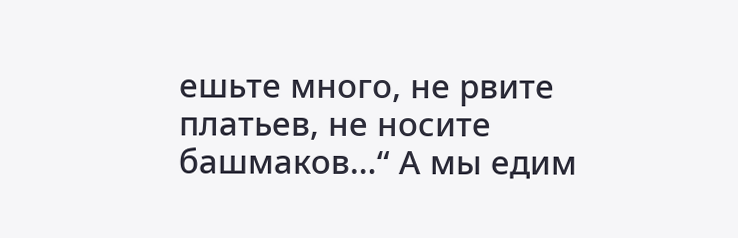ешьте много, не рвите платьев, не носите башмаков…“ А мы едим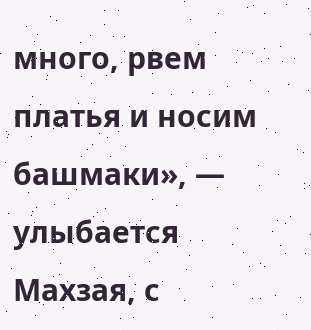много, рвем платья и носим башмаки», — улыбается Махзая, с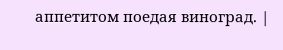аппетитом поедая виноград. |